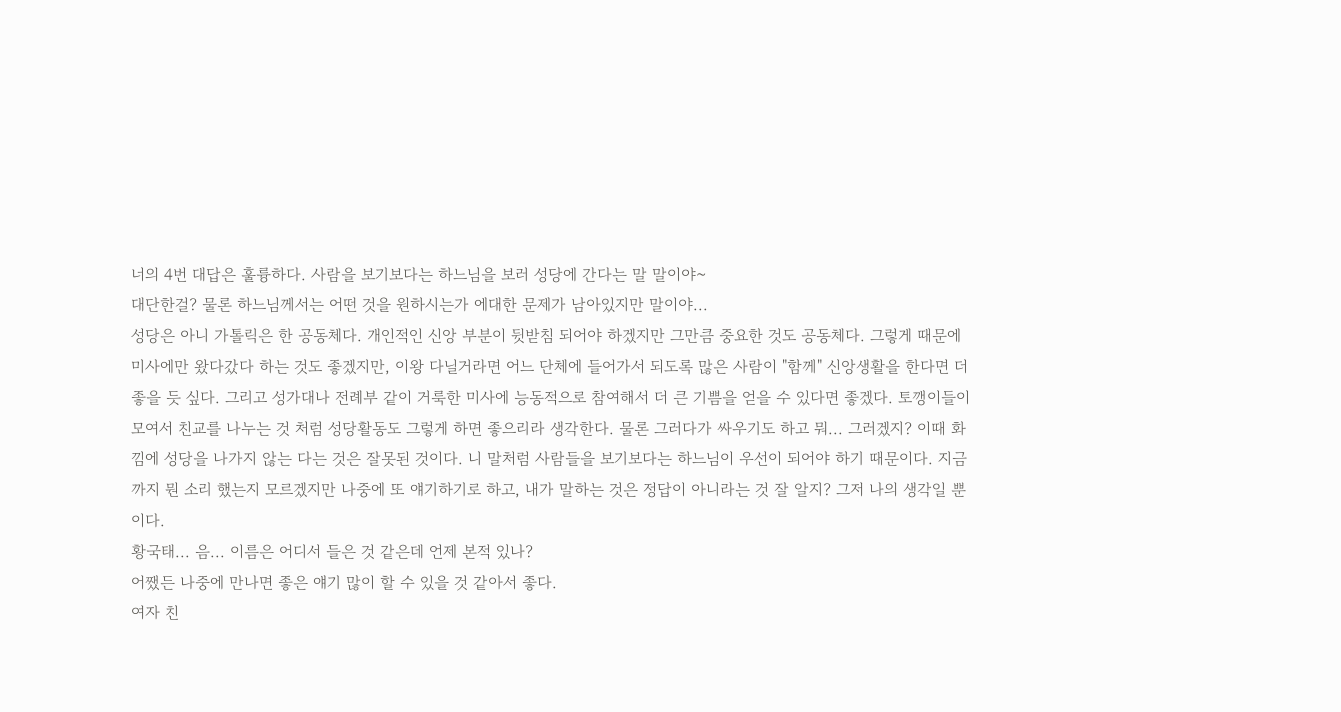너의 4번 대답은 훌륭하다. 사람을 보기보다는 하느님을 보러 성당에 간다는 말 말이야~
대단한걸? 물론 하느님께서는 어떤 것을 원하시는가 에대한 문제가 남아있지만 말이야...
성당은 아니 가톨릭은 한 공동체다. 개인적인 신앙 부분이 뒷받침 되어야 하겠지만 그만큼 중요한 것도 공동체다. 그렇게 때문에 미사에만 왔다갔다 하는 것도 좋겠지만, 이왕 다닐거라면 어느 단체에 들어가서 되도록 많은 사람이 "함께" 신앙생활을 한다면 더 좋을 듯 싶다. 그리고 성가대나 전례부 같이 거룩한 미사에 능동적으로 참여해서 더 큰 기쁨을 얻을 수 있다면 좋겠다. 토깽이들이 모여서 친교를 나누는 것 처럼 성당활동도 그렇게 하면 좋으리라 생각한다. 물론 그러다가 싸우기도 하고 뭐... 그러겠지? 이때 화낌에 성당을 나가지 않는 다는 것은 잘못된 것이다. 니 말처럼 사람들을 보기보다는 하느님이 우선이 되어야 하기 때문이다. 지금까지 뭔 소리 했는지 모르겠지만 나중에 또 얘기하기로 하고, 내가 말하는 것은 정답이 아니라는 것 잘 알지? 그저 나의 생각일 뿐이다.
황국태... 음... 이름은 어디서 들은 것 같은데 언제 본적 있나?
어쨌든 나중에 만나면 좋은 얘기 많이 할 수 있을 것 같아서 좋다.
여자 친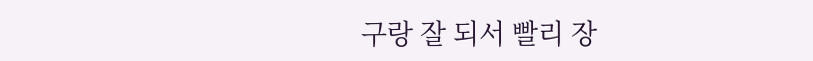구랑 잘 되서 빨리 장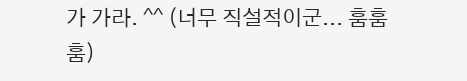가 가라. ^^ (너무 직설적이군... 훔훔훔)